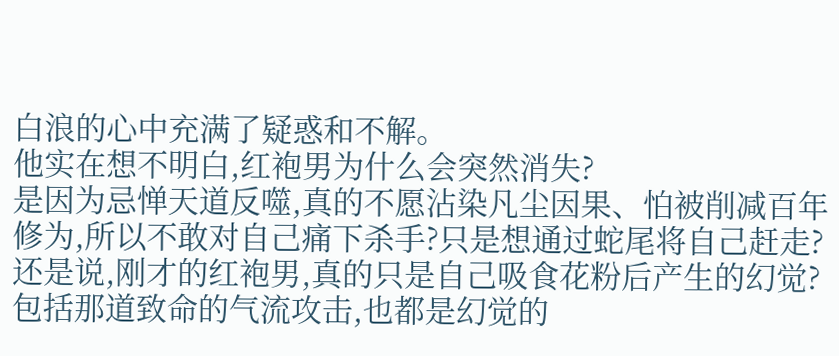白浪的心中充满了疑惑和不解。
他实在想不明白,红袍男为什么会突然消失?
是因为忌惮天道反噬,真的不愿沾染凡尘因果、怕被削减百年修为,所以不敢对自己痛下杀手?只是想通过蛇尾将自己赶走?
还是说,刚才的红袍男,真的只是自己吸食花粉后产生的幻觉?
包括那道致命的气流攻击,也都是幻觉的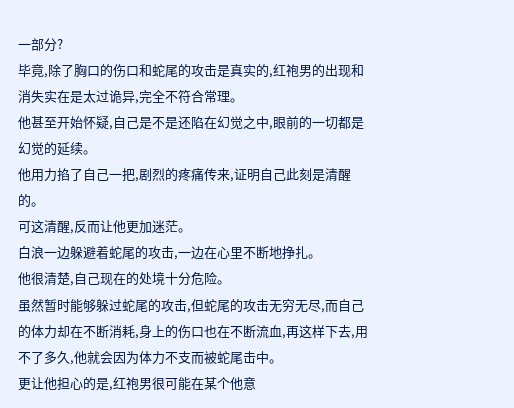一部分?
毕竟,除了胸口的伤口和蛇尾的攻击是真实的,红袍男的出现和消失实在是太过诡异,完全不符合常理。
他甚至开始怀疑,自己是不是还陷在幻觉之中,眼前的一切都是幻觉的延续。
他用力掐了自己一把,剧烈的疼痛传来,证明自己此刻是清醒的。
可这清醒,反而让他更加迷茫。
白浪一边躲避着蛇尾的攻击,一边在心里不断地挣扎。
他很清楚,自己现在的处境十分危险。
虽然暂时能够躲过蛇尾的攻击,但蛇尾的攻击无穷无尽,而自己的体力却在不断消耗,身上的伤口也在不断流血,再这样下去,用不了多久,他就会因为体力不支而被蛇尾击中。
更让他担心的是,红袍男很可能在某个他意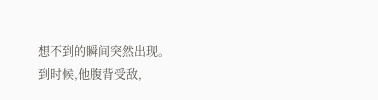想不到的瞬间突然出现。
到时候,他腹背受敌,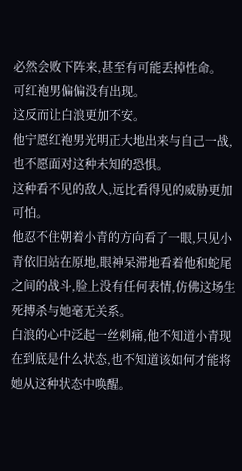必然会败下阵来,甚至有可能丢掉性命。
可红袍男偏偏没有出现。
这反而让白浪更加不安。
他宁愿红袍男光明正大地出来与自己一战,也不愿面对这种未知的恐惧。
这种看不见的敌人,远比看得见的威胁更加可怕。
他忍不住朝着小青的方向看了一眼,只见小青依旧站在原地,眼神呆滞地看着他和蛇尾之间的战斗,脸上没有任何表情,仿佛这场生死搏杀与她毫无关系。
白浪的心中泛起一丝刺痛,他不知道小青现在到底是什么状态,也不知道该如何才能将她从这种状态中唤醒。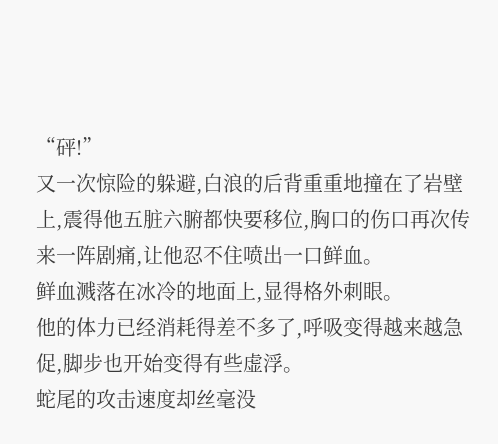“砰!”
又一次惊险的躲避,白浪的后背重重地撞在了岩壁上,震得他五脏六腑都快要移位,胸口的伤口再次传来一阵剧痛,让他忍不住喷出一口鲜血。
鲜血溅落在冰冷的地面上,显得格外刺眼。
他的体力已经消耗得差不多了,呼吸变得越来越急促,脚步也开始变得有些虚浮。
蛇尾的攻击速度却丝毫没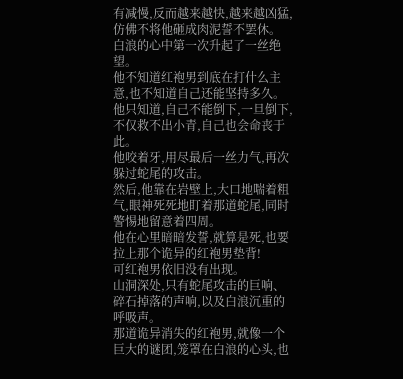有减慢,反而越来越快,越来越凶猛,仿佛不将他砸成肉泥誓不罢休。
白浪的心中第一次升起了一丝绝望。
他不知道红袍男到底在打什么主意,也不知道自己还能坚持多久。
他只知道,自己不能倒下,一旦倒下,不仅救不出小青,自己也会命丧于此。
他咬着牙,用尽最后一丝力气,再次躲过蛇尾的攻击。
然后,他靠在岩壁上,大口地喘着粗气,眼神死死地盯着那道蛇尾,同时警惕地留意着四周。
他在心里暗暗发誓,就算是死,也要拉上那个诡异的红袍男垫背!
可红袍男依旧没有出现。
山洞深处,只有蛇尾攻击的巨响、碎石掉落的声响,以及白浪沉重的呼吸声。
那道诡异消失的红袍男,就像一个巨大的谜团,笼罩在白浪的心头,也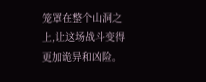笼罩在整个山洞之上,让这场战斗变得更加诡异和凶险。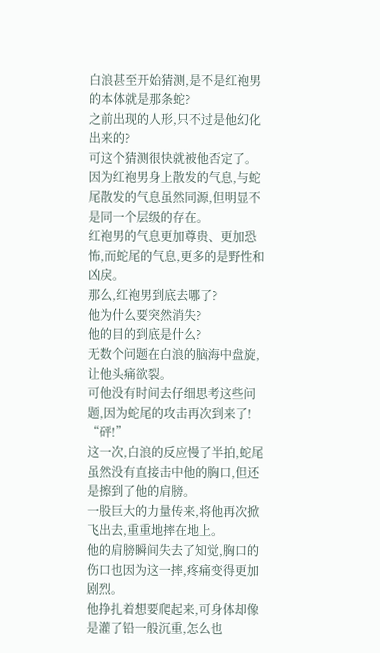白浪甚至开始猜测,是不是红袍男的本体就是那条蛇?
之前出现的人形,只不过是他幻化出来的?
可这个猜测很快就被他否定了。
因为红袍男身上散发的气息,与蛇尾散发的气息虽然同源,但明显不是同一个层级的存在。
红袍男的气息更加尊贵、更加恐怖,而蛇尾的气息,更多的是野性和凶戾。
那么,红袍男到底去哪了?
他为什么要突然消失?
他的目的到底是什么?
无数个问题在白浪的脑海中盘旋,让他头痛欲裂。
可他没有时间去仔细思考这些问题,因为蛇尾的攻击再次到来了!
“砰!”
这一次,白浪的反应慢了半拍,蛇尾虽然没有直接击中他的胸口,但还是擦到了他的肩膀。
一股巨大的力量传来,将他再次掀飞出去,重重地摔在地上。
他的肩膀瞬间失去了知觉,胸口的伤口也因为这一摔,疼痛变得更加剧烈。
他挣扎着想要爬起来,可身体却像是灌了铅一般沉重,怎么也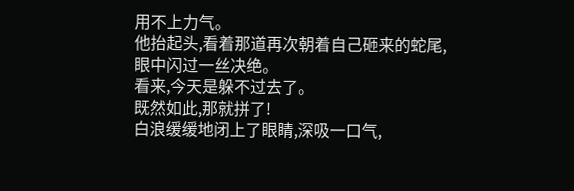用不上力气。
他抬起头,看着那道再次朝着自己砸来的蛇尾,眼中闪过一丝决绝。
看来,今天是躲不过去了。
既然如此,那就拼了!
白浪缓缓地闭上了眼睛,深吸一口气,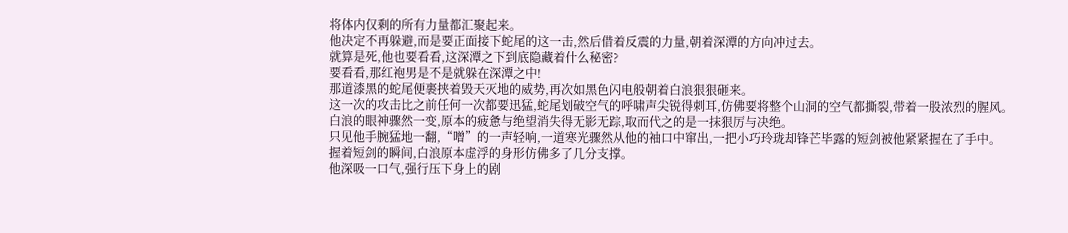将体内仅剩的所有力量都汇聚起来。
他决定不再躲避,而是要正面接下蛇尾的这一击,然后借着反震的力量,朝着深潭的方向冲过去。
就算是死,他也要看看,这深潭之下到底隐藏着什么秘密?
要看看,那红袍男是不是就躲在深潭之中!
那道漆黑的蛇尾便裹挟着毁天灭地的威势,再次如黑色闪电般朝着白浪狠狠砸来。
这一次的攻击比之前任何一次都要迅猛,蛇尾划破空气的呼啸声尖锐得刺耳,仿佛要将整个山洞的空气都撕裂,带着一股浓烈的腥风。
白浪的眼神骤然一变,原本的疲惫与绝望消失得无影无踪,取而代之的是一抹狠厉与决绝。
只见他手腕猛地一翻,“噌”的一声轻响,一道寒光骤然从他的袖口中窜出,一把小巧玲珑却锋芒毕露的短剑被他紧紧握在了手中。
握着短剑的瞬间,白浪原本虚浮的身形仿佛多了几分支撑。
他深吸一口气,强行压下身上的剧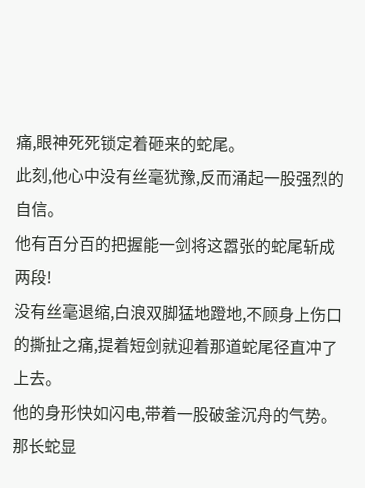痛,眼神死死锁定着砸来的蛇尾。
此刻,他心中没有丝毫犹豫,反而涌起一股强烈的自信。
他有百分百的把握能一剑将这嚣张的蛇尾斩成两段!
没有丝毫退缩,白浪双脚猛地蹬地,不顾身上伤口的撕扯之痛,提着短剑就迎着那道蛇尾径直冲了上去。
他的身形快如闪电,带着一股破釜沉舟的气势。
那长蛇显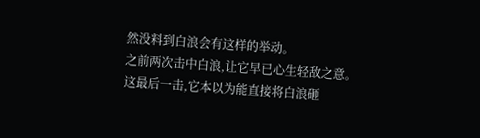然没料到白浪会有这样的举动。
之前两次击中白浪,让它早已心生轻敌之意。
这最后一击,它本以为能直接将白浪砸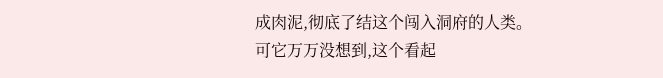成肉泥,彻底了结这个闯入洞府的人类。
可它万万没想到,这个看起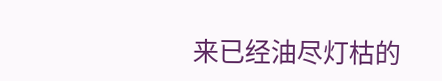来已经油尽灯枯的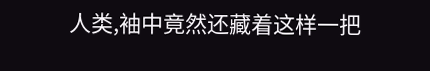人类,袖中竟然还藏着这样一把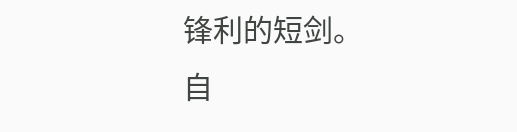锋利的短剑。
自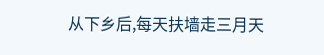从下乡后,每天扶墙走三月天